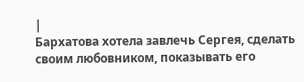|
Бархатова хотела завлечь Сергея, сделать своим любовником, показывать его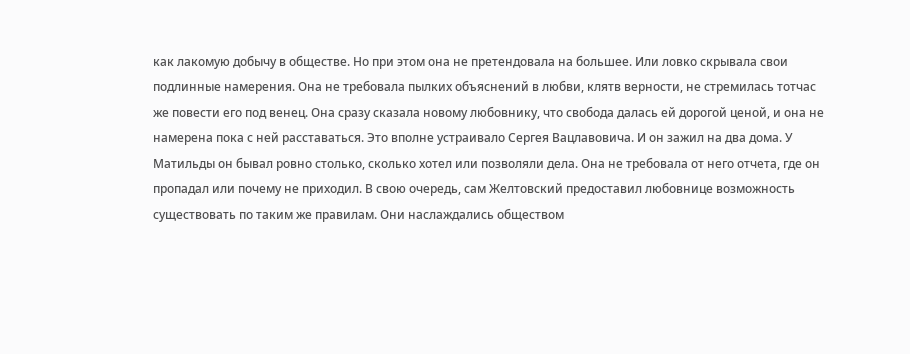как лакомую добычу в обществе. Но при этом она не претендовала на большее. Или ловко скрывала свои подлинные намерения. Она не требовала пылких объяснений в любви, клятв верности, не стремилась тотчас же повести его под венец. Она сразу сказала новому любовнику, что свобода далась ей дорогой ценой, и она не намерена пока с ней расставаться. Это вполне устраивало Сергея Вацлавовича. И он зажил на два дома. У Матильды он бывал ровно столько, сколько хотел или позволяли дела. Она не требовала от него отчета, где он пропадал или почему не приходил. В свою очередь, сам Желтовский предоставил любовнице возможность существовать по таким же правилам. Они наслаждались обществом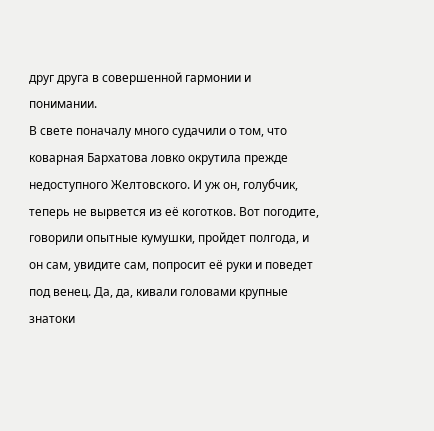друг друга в совершенной гармонии и понимании.
В свете поначалу много судачили о том, что коварная Бархатова ловко окрутила прежде недоступного Желтовского. И уж он, голубчик, теперь не вырвется из её коготков. Вот погодите, говорили опытные кумушки, пройдет полгода, и он сам, увидите сам, попросит её руки и поведет под венец. Да, да, кивали головами крупные знатоки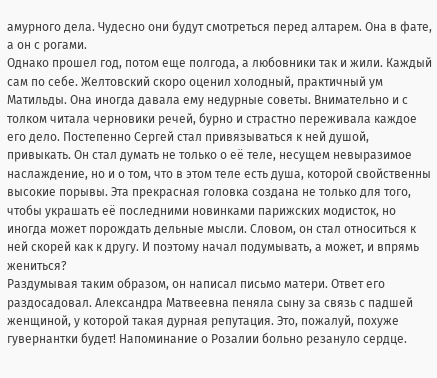амурного дела. Чудесно они будут смотреться перед алтарем. Она в фате, а он с рогами.
Однако прошел год, потом еще полгода, а любовники так и жили. Каждый сам по себе. Желтовский скоро оценил холодный, практичный ум Матильды. Она иногда давала ему недурные советы. Внимательно и с толком читала черновики речей, бурно и страстно переживала каждое его дело. Постепенно Сергей стал привязываться к ней душой, привыкать. Он стал думать не только о её теле, несущем невыразимое наслаждение, но и о том, что в этом теле есть душа, которой свойственны высокие порывы. Эта прекрасная головка создана не только для того, чтобы украшать её последними новинками парижских модисток, но иногда может порождать дельные мысли. Словом, он стал относиться к ней скорей как к другу. И поэтому начал подумывать, а может, и впрямь жениться?
Раздумывая таким образом, он написал письмо матери. Ответ его раздосадовал. Александра Матвеевна пеняла сыну за связь с падшей женщиной, у которой такая дурная репутация. Это, пожалуй, похуже гувернантки будет! Напоминание о Розалии больно резануло сердце.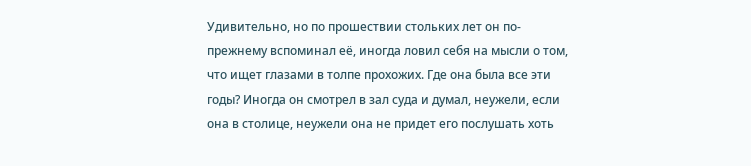Удивительно, но по прошествии стольких лет он по-прежнему вспоминал её, иногда ловил себя на мысли о том, что ищет глазами в толпе прохожих. Где она была все эти годы? Иногда он смотрел в зал суда и думал, неужели, если она в столице, неужели она не придет его послушать хоть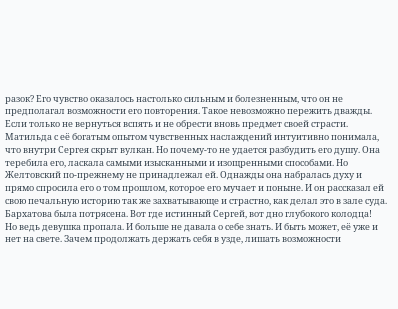разок? Его чувство оказалось настолько сильным и болезненным, что он не предполагал возможности его повторения. Такое невозможно пережить дважды. Если только не вернуться вспять и не обрести вновь предмет своей страсти.
Матильда с её богатым опытом чувственных наслаждений интуитивно понимала, что внутри Сергея скрыт вулкан. Но почему-то не удается разбудить его душу. Она теребила его, ласкала самыми изысканными и изощренными способами. Но Желтовский по-прежнему не принадлежал ей. Однажды она набралась духу и прямо спросила его о том прошлом, которое его мучает и поныне. И он рассказал ей свою печальную историю так же захватывающе и страстно, как делал это в зале суда. Бархатова была потрясена. Вот где истинный Сергей, вот дно глубокого колодца!
Но ведь девушка пропала. И больше не давала о себе знать. И быть может, её уже и нет на свете. Зачем продолжать держать себя в узде, лишать возможности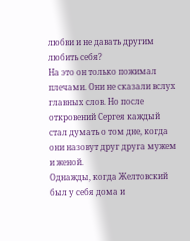любви и не давать другим любить себя?
На это он только пожимал плечами. Они не сказали вслух главных слов. Но после откровений Сергея каждый стал думать о том дне, когда они назовут друг друга мужем и женой.
Однажды, когда Желтовский был у себя дома и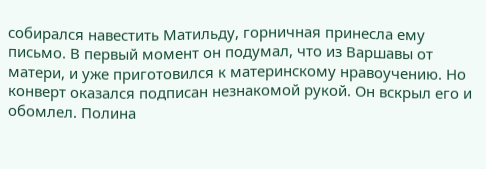собирался навестить Матильду, горничная принесла ему письмо. В первый момент он подумал, что из Варшавы от матери, и уже приготовился к материнскому нравоучению. Но конверт оказался подписан незнакомой рукой. Он вскрыл его и обомлел. Полина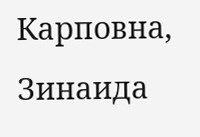Карповна, Зинаида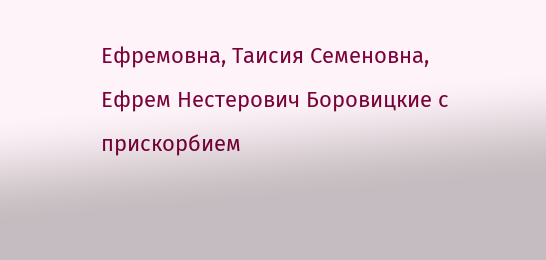Ефремовна, Таисия Семеновна, Ефрем Нестерович Боровицкие с прискорбием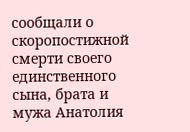сообщали о скоропостижной смерти своего единственного сына, брата и мужа Анатолия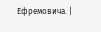Ефремовича. |